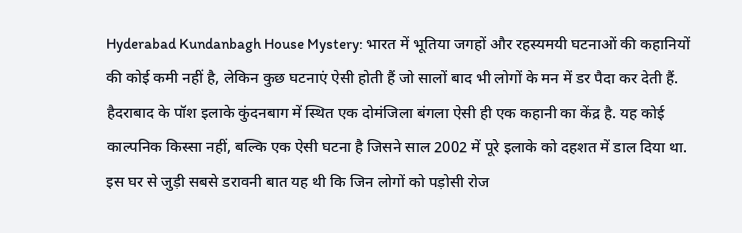Hyderabad Kundanbagh House Mystery: भारत में भूतिया जगहों और रहस्यमयी घटनाओं की कहानियों की कोई कमी नहीं है, लेकिन कुछ घटनाएं ऐसी होती हैं जो सालों बाद भी लोगों के मन में डर पैदा कर देती हैं. हैदराबाद के पॉश इलाके कुंदनबाग में स्थित एक दोमंजिला बंगला ऐसी ही एक कहानी का केंद्र है. यह कोई काल्पनिक किस्सा नहीं, बल्कि एक ऐसी घटना है जिसने साल 2002 में पूरे इलाके को दहशत में डाल दिया था. इस घर से जुड़ी सबसे डरावनी बात यह थी कि जिन लोगों को पड़ोसी रोज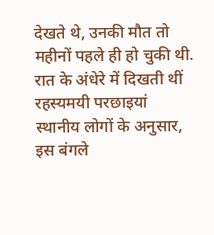देखते थे, उनकी मौत तो महीनों पहले ही हो चुकी थी.
रात के अंधेरे में दिखती थीं रहस्यमयी परछाइयां
स्थानीय लोगों के अनुसार, इस बंगले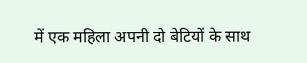में एक महिला अपनी दो बेटियों के साथ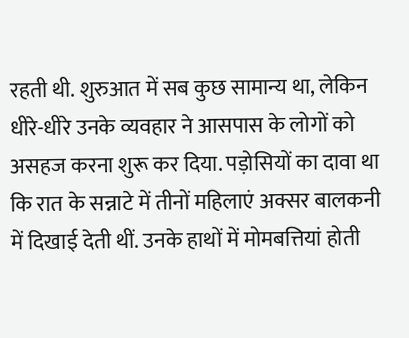रहती थी. शुरुआत में सब कुछ सामान्य था, लेकिन धीरे-धीरे उनके व्यवहार ने आसपास के लोगों को असहज करना शुरू कर दिया. पड़ोसियों का दावा था कि रात के सन्नाटे में तीनों महिलाएं अक्सर बालकनी में दिखाई देती थीं. उनके हाथों में मोमबत्तियां होती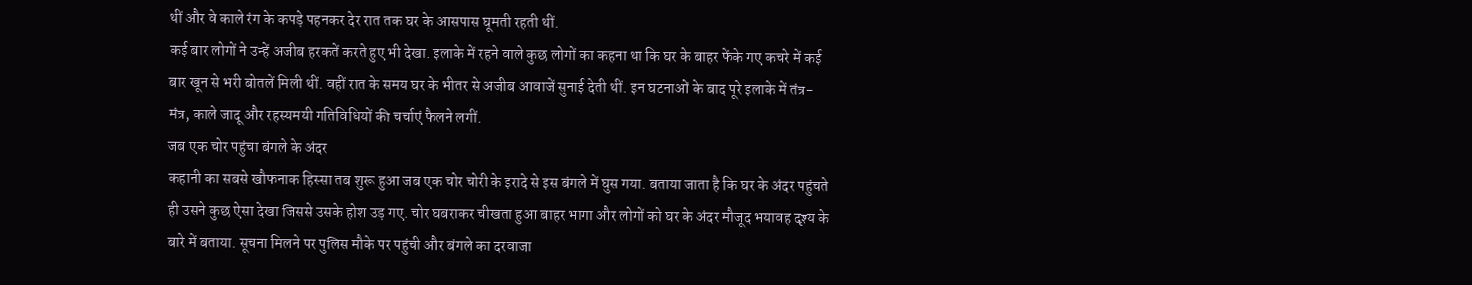थीं और वे काले रंग के कपड़े पहनकर देर रात तक घर के आसपास घूमती रहती थीं.
कई बार लोगों ने उन्हें अजीब हरकतें करते हुए भी देखा. इलाके में रहने वाले कुछ लोगों का कहना था कि घर के बाहर फेंके गए कचरे में कई बार खून से भरी बोतलें मिली थीं. वहीं रात के समय घर के भीतर से अजीब आवाजें सुनाई देती थीं. इन घटनाओं के बाद पूरे इलाके में तंत्र-मंत्र, काले जादू और रहस्यमयी गतिविधियों की चर्चाएं फैलने लगीं.
जब एक चोर पहुंचा बंगले के अंदर
कहानी का सबसे खौफनाक हिस्सा तब शुरू हुआ जब एक चोर चोरी के इरादे से इस बंगले में घुस गया. बताया जाता है कि घर के अंदर पहुंचते ही उसने कुछ ऐसा देखा जिससे उसके होश उड़ गए. चोर घबराकर चीखता हुआ बाहर भागा और लोगों को घर के अंदर मौजूद भयावह दृश्य के बारे में बताया. सूचना मिलने पर पुलिस मौके पर पहुंची और बंगले का दरवाजा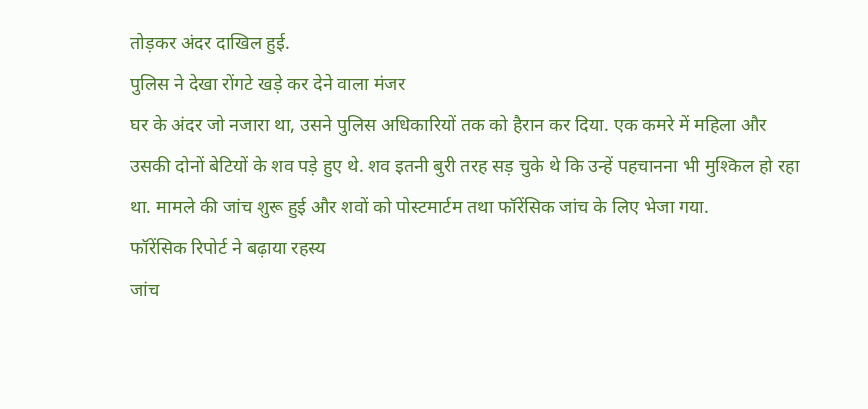तोड़कर अंदर दाखिल हुई.
पुलिस ने देखा रोंगटे खड़े कर देने वाला मंजर
घर के अंदर जो नजारा था, उसने पुलिस अधिकारियों तक को हैरान कर दिया. एक कमरे में महिला और उसकी दोनों बेटियों के शव पड़े हुए थे. शव इतनी बुरी तरह सड़ चुके थे कि उन्हें पहचानना भी मुश्किल हो रहा था. मामले की जांच शुरू हुई और शवों को पोस्टमार्टम तथा फॉरेंसिक जांच के लिए भेजा गया.
फॉरेंसिक रिपोर्ट ने बढ़ाया रहस्य
जांच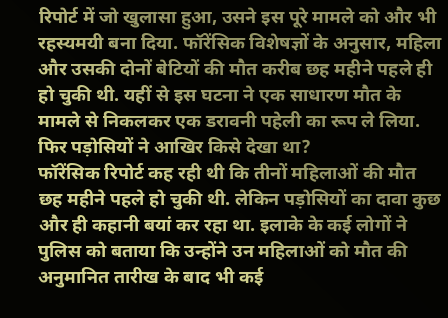रिपोर्ट में जो खुलासा हुआ, उसने इस पूरे मामले को और भी रहस्यमयी बना दिया. फॉरेंसिक विशेषज्ञों के अनुसार, महिला और उसकी दोनों बेटियों की मौत करीब छह महीने पहले ही हो चुकी थी. यहीं से इस घटना ने एक साधारण मौत के मामले से निकलकर एक डरावनी पहेली का रूप ले लिया.
फिर पड़ोसियों ने आखिर किसे देखा था?
फॉरेंसिक रिपोर्ट कह रही थी कि तीनों महिलाओं की मौत छह महीने पहले हो चुकी थी. लेकिन पड़ोसियों का दावा कुछ और ही कहानी बयां कर रहा था. इलाके के कई लोगों ने पुलिस को बताया कि उन्होंने उन महिलाओं को मौत की अनुमानित तारीख के बाद भी कई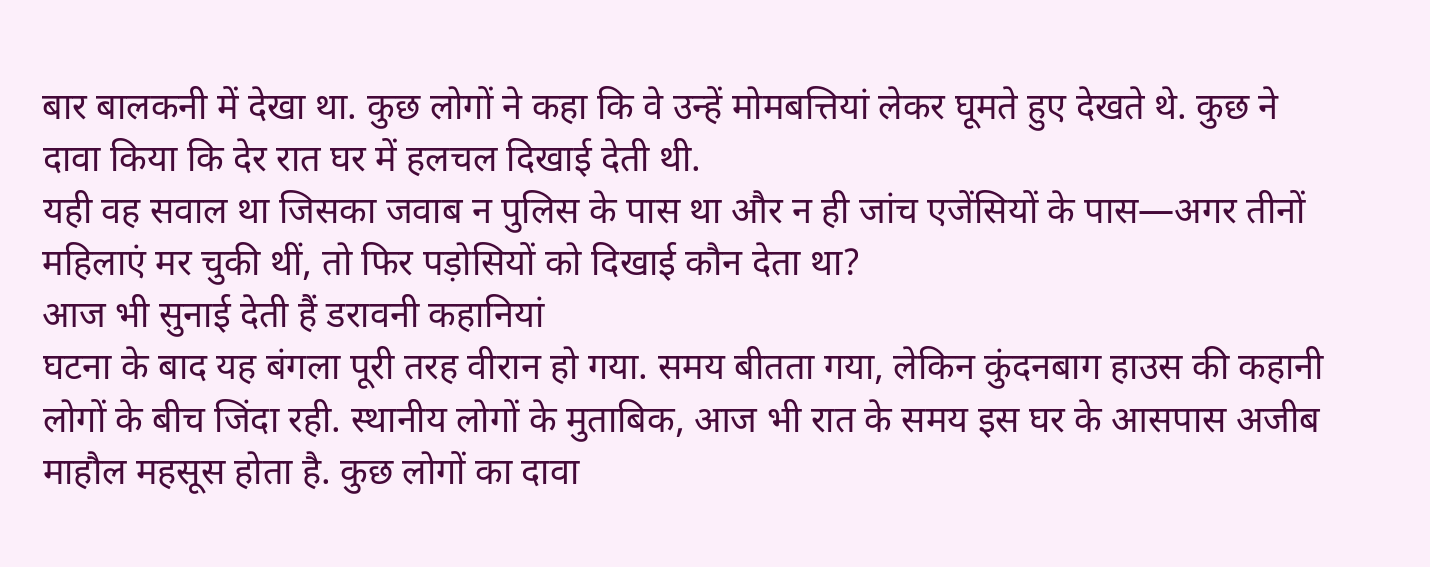बार बालकनी में देखा था. कुछ लोगों ने कहा कि वे उन्हें मोमबत्तियां लेकर घूमते हुए देखते थे. कुछ ने दावा किया कि देर रात घर में हलचल दिखाई देती थी.
यही वह सवाल था जिसका जवाब न पुलिस के पास था और न ही जांच एजेंसियों के पास—अगर तीनों महिलाएं मर चुकी थीं, तो फिर पड़ोसियों को दिखाई कौन देता था?
आज भी सुनाई देती हैं डरावनी कहानियां
घटना के बाद यह बंगला पूरी तरह वीरान हो गया. समय बीतता गया, लेकिन कुंदनबाग हाउस की कहानी लोगों के बीच जिंदा रही. स्थानीय लोगों के मुताबिक, आज भी रात के समय इस घर के आसपास अजीब माहौल महसूस होता है. कुछ लोगों का दावा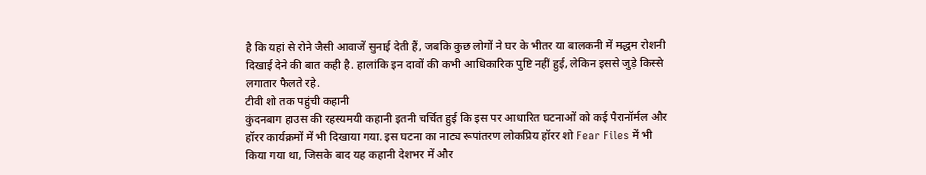है कि यहां से रोने जैसी आवाजें सुनाई देती हैं, जबकि कुछ लोगों ने घर के भीतर या बालकनी में मद्धम रोशनी दिखाई देने की बात कही है. हालांकि इन दावों की कभी आधिकारिक पुष्टि नहीं हुई, लेकिन इससे जुड़े किस्से लगातार फैलते रहे.
टीवी शो तक पहुंची कहानी
कुंदनबाग हाउस की रहस्यमयी कहानी इतनी चर्चित हुई कि इस पर आधारित घटनाओं को कई पैरानॉर्मल और हॉरर कार्यक्रमों में भी दिखाया गया. इस घटना का नाट्य रूपांतरण लोकप्रिय हॉरर शो Fear Files में भी किया गया था, जिसके बाद यह कहानी देशभर में और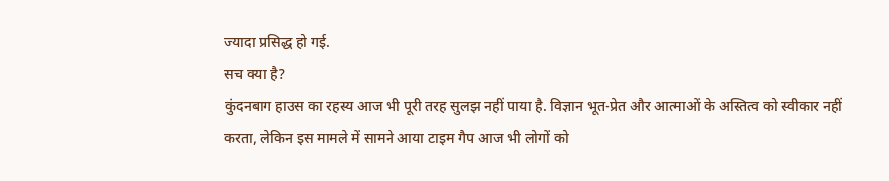ज्यादा प्रसिद्ध हो गई.
सच क्या है?
कुंदनबाग हाउस का रहस्य आज भी पूरी तरह सुलझ नहीं पाया है. विज्ञान भूत-प्रेत और आत्माओं के अस्तित्व को स्वीकार नहीं करता, लेकिन इस मामले में सामने आया टाइम गैप आज भी लोगों को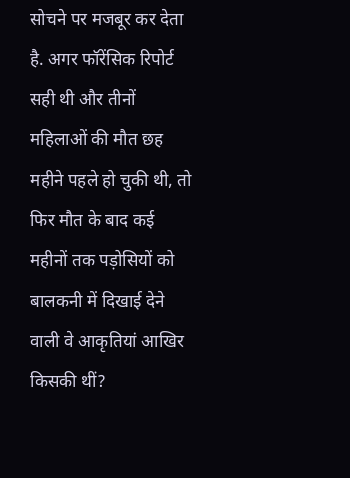सोचने पर मजबूर कर देता है. अगर फॉरेंसिक रिपोर्ट सही थी और तीनों महिलाओं की मौत छह महीने पहले हो चुकी थी, तो फिर मौत के बाद कई महीनों तक पड़ोसियों को बालकनी में दिखाई देने वाली वे आकृतियां आखिर किसकी थीं?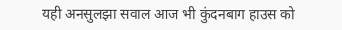यही अनसुलझा सवाल आज भी कुंदनबाग हाउस को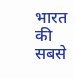भारत की सबसे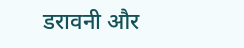डरावनी और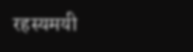रहस्यमयी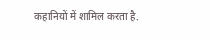कहानियों में शामिल करता है.